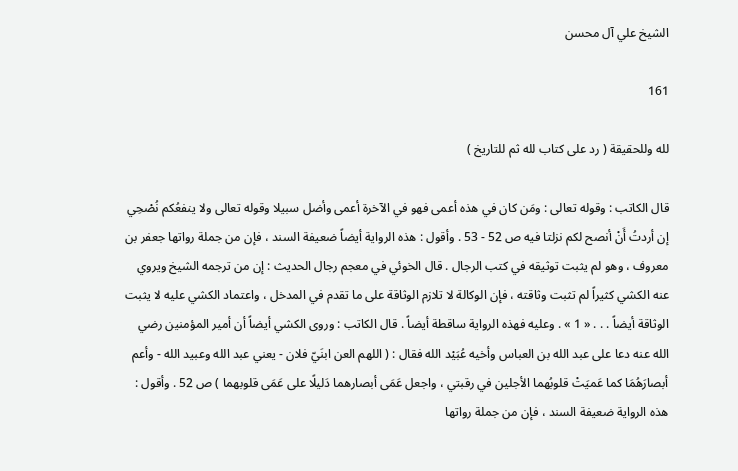الشيخ علي آل محسن

161

لله وللحقيقة ( رد على كتاب لله ثم للتاريخ )

قال الكاتب : وقوله تعالى : ومَن كان في هذه أعمى فهو في الآخرة أعمى وأضل سبيلا وقوله تعالى ولا ينفعُكم نُصْحِي إن أردتُ أَنْ أنصح لكم نزلتا فيه ص 52 - 53 . وأقول : هذه الرواية أيضاً ضعيفة السند ، فإن من جملة رواتها جعفر بن معروف ، وهو لم يثبت توثيقه في كتب الرجال . قال الخوئي في معجم رجال الحديث : إن من ترجمه الشيخ ويروي عنه الكشي كثيراً لم تثبت وثاقته ، فإن الوكالة لا تلازم الوثاقة على ما تقدم في المدخل ، واعتماد الكشي عليه لا يثبت الوثاقة أيضاً . . . « 1 » . وعليه فهذه الرواية ساقطة أيضاً . قال الكاتب : وروى الكشي أيضاً أن أمير المؤمنين رضي الله عنه دعا على عبد الله بن العباس وأخيه عُبَيْد الله فقال : ( اللهم العن ابنَيّ فلان - يعني عبد الله وعبيد الله - وأعم أبصارَهُمَا كما عَميَتْ قلوبُهما الأجلين في رقبتي ، واجعل عَمَى أبصارهما دَليلًا على عَمَى قلوبهما ) ص 52 . وأقول : هذه الرواية ضعيفة السند ، فإن من جملة رواتها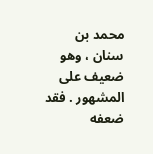محمد بن سنان ، وهو ضعيف على المشهور . فقد ضعفه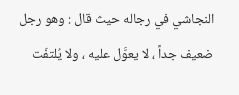النجاشي في رجاله حيث قال : وهو رجل ضعيف جداً ، لا يعوَّل عليه ، ولا يُلتفَت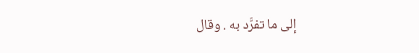إلى ما تفرَّد به . وقال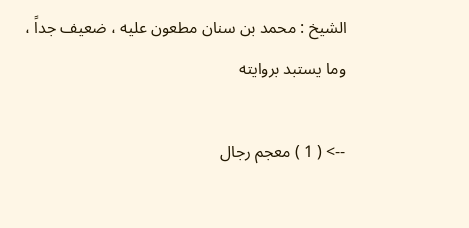الشيخ : محمد بن سنان مطعون عليه ، ضعيف جداً ، وما يستبد بروايته

--> ( 1 ) معجم رجال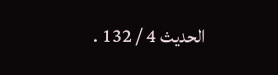الحديث 4 / 132 .